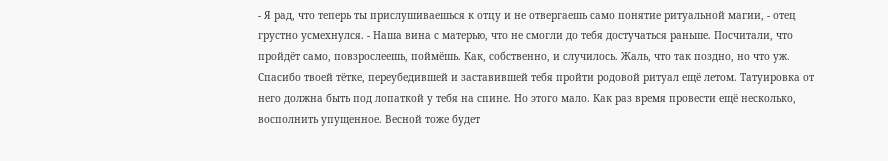- Я рад, что теперь ты прислушиваешься к отцу и не отвергаешь само понятие ритуальной магии, - отец грустно усмехнулся. - Наша вина с матерью, что не смогли до тебя достучаться раньше. Посчитали, что пройдёт само, повзрослеешь, поймёшь. Как, собственно, и случилось. Жаль, что так поздно, но что уж. Спасибо твоей тётке, переубедившей и заставившей тебя пройти родовой ритуал ещё летом. Татуировка от него должна быть под лопаткой у тебя на спине. Но этого мало. Как раз время провести ещё несколько, восполнить упущенное. Весной тоже будет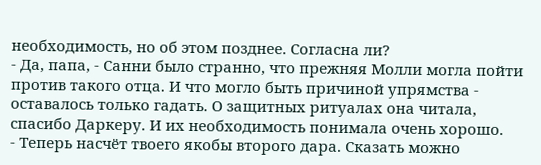необходимость, но об этом позднее. Согласна ли?
- Да, папа, - Санни было странно, что прежняя Молли могла пойти против такого отца. И что могло быть причиной упрямства - оставалось только гадать. О защитных ритуалах она читала, спасибо Даркеру. И их необходимость понимала очень хорошо.
- Теперь насчёт твоего якобы второго дара. Сказать можно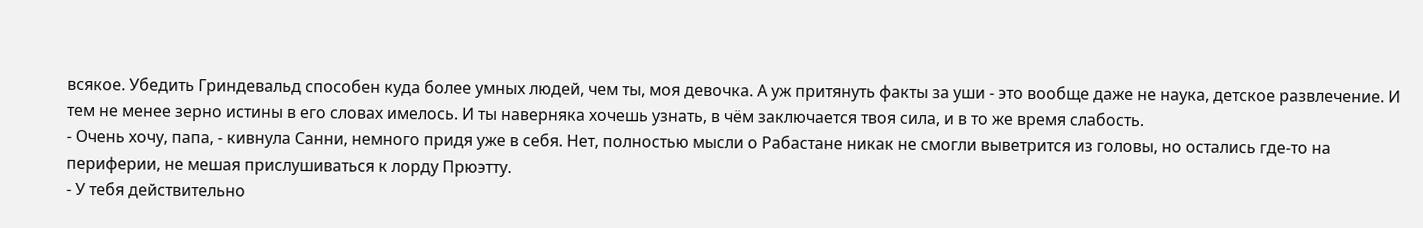всякое. Убедить Гриндевальд способен куда более умных людей, чем ты, моя девочка. А уж притянуть факты за уши - это вообще даже не наука, детское развлечение. И тем не менее зерно истины в его словах имелось. И ты наверняка хочешь узнать, в чём заключается твоя сила, и в то же время слабость.
- Очень хочу, папа, - кивнула Санни, немного придя уже в себя. Нет, полностью мысли о Рабастане никак не смогли выветрится из головы, но остались где-то на периферии, не мешая прислушиваться к лорду Прюэтту.
- У тебя действительно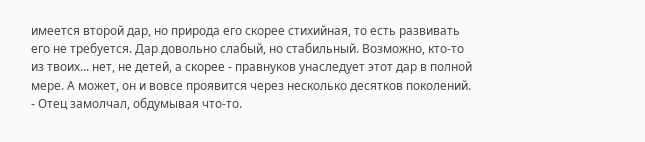имеется второй дар, но природа его скорее стихийная, то есть развивать его не требуется. Дар довольно слабый, но стабильный. Возможно, кто-то из твоих... нет, не детей, а скорее - правнуков унаследует этот дар в полной мере. А может, он и вовсе проявится через несколько десятков поколений. - Отец замолчал, обдумывая что-то.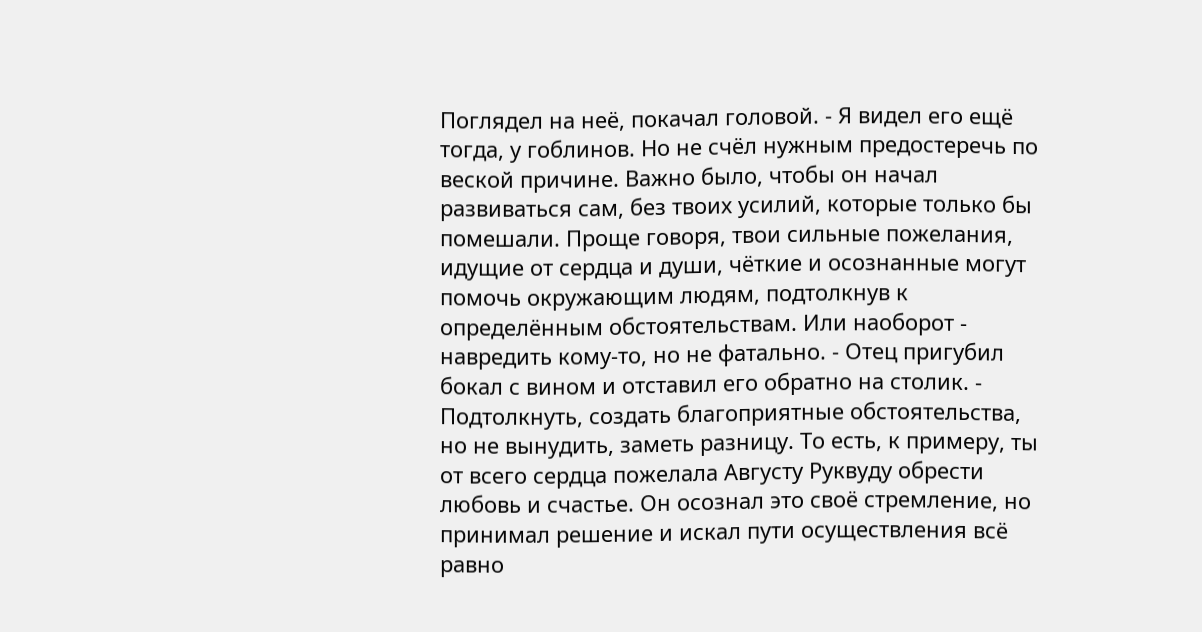Поглядел на неё, покачал головой. - Я видел его ещё тогда, у гоблинов. Но не счёл нужным предостеречь по веской причине. Важно было, чтобы он начал развиваться сам, без твоих усилий, которые только бы помешали. Проще говоря, твои сильные пожелания, идущие от сердца и души, чёткие и осознанные могут помочь окружающим людям, подтолкнув к определённым обстоятельствам. Или наоборот - навредить кому-то, но не фатально. - Отец пригубил бокал с вином и отставил его обратно на столик. - Подтолкнуть, создать благоприятные обстоятельства, но не вынудить, заметь разницу. То есть, к примеру, ты от всего сердца пожелала Августу Руквуду обрести любовь и счастье. Он осознал это своё стремление, но принимал решение и искал пути осуществления всё равно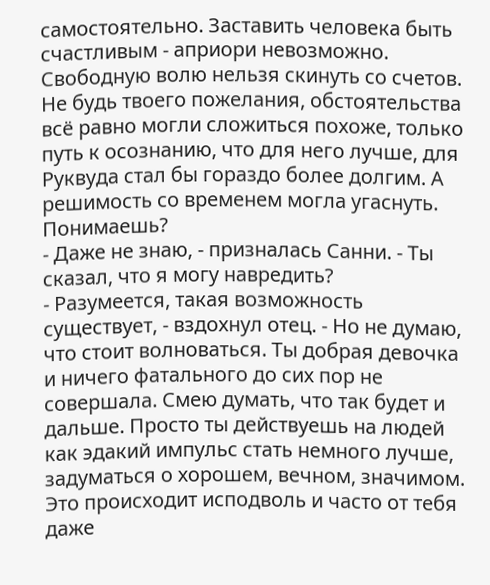самостоятельно. Заставить человека быть счастливым - априори невозможно. Свободную волю нельзя скинуть со счетов. Не будь твоего пожелания, обстоятельства всё равно могли сложиться похоже, только путь к осознанию, что для него лучше, для Руквуда стал бы гораздо более долгим. А решимость со временем могла угаснуть. Понимаешь?
- Даже не знаю, - призналась Санни. - Ты сказал, что я могу навредить?
- Разумеется, такая возможность существует, - вздохнул отец. - Но не думаю, что стоит волноваться. Ты добрая девочка и ничего фатального до сих пор не совершала. Смею думать, что так будет и дальше. Просто ты действуешь на людей как эдакий импульс стать немного лучше, задуматься о хорошем, вечном, значимом. Это происходит исподволь и часто от тебя даже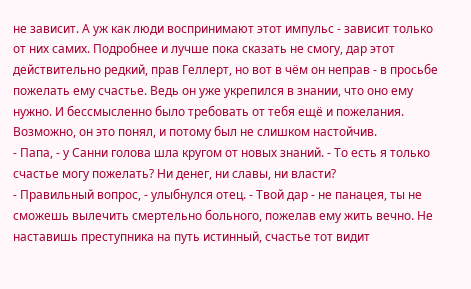не зависит. А уж как люди воспринимают этот импульс - зависит только от них самих. Подробнее и лучше пока сказать не смогу, дар этот действительно редкий, прав Геллерт, но вот в чём он неправ - в просьбе пожелать ему счастье. Ведь он уже укрепился в знании, что оно ему нужно. И бессмысленно было требовать от тебя ещё и пожелания. Возможно, он это понял, и потому был не слишком настойчив.
- Папа, - у Санни голова шла кругом от новых знаний. - То есть я только счастье могу пожелать? Ни денег, ни славы, ни власти?
- Правильный вопрос, - улыбнулся отец. - Твой дар - не панацея, ты не сможешь вылечить смертельно больного, пожелав ему жить вечно. Не наставишь преступника на путь истинный, счастье тот видит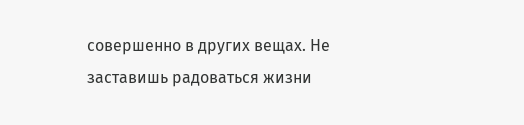совершенно в других вещах. Не заставишь радоваться жизни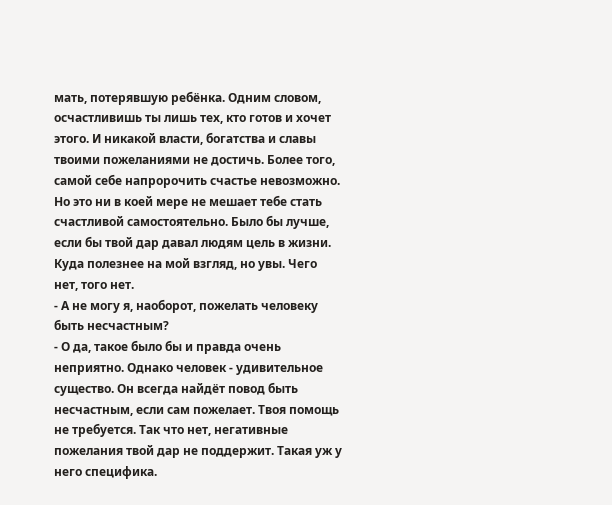мать, потерявшую ребёнка. Одним словом, осчастливишь ты лишь тех, кто готов и хочет этого. И никакой власти, богатства и славы твоими пожеланиями не достичь. Более того, самой себе напророчить счастье невозможно. Но это ни в коей мере не мешает тебе стать счастливой самостоятельно. Было бы лучше, если бы твой дар давал людям цель в жизни. Куда полезнее на мой взгляд, но увы. Чего нет, того нет.
- А не могу я, наоборот, пожелать человеку быть несчастным?
- О да, такое было бы и правда очень неприятно. Однако человек - удивительное существо. Он всегда найдёт повод быть несчастным, если сам пожелает. Твоя помощь не требуется. Так что нет, негативные пожелания твой дар не поддержит. Такая уж у него специфика.